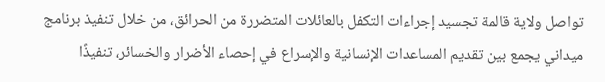تواصل ولاية قالمة تجسيد إجراءات التكفل بالعائلات المتضررة من الحرائق، من خلال تنفيذ برنامج ميداني يجمع بين تقديم المساعدات الإنسانية والإسراع في إحصاء الأضرار والخسائر، تنفيذًا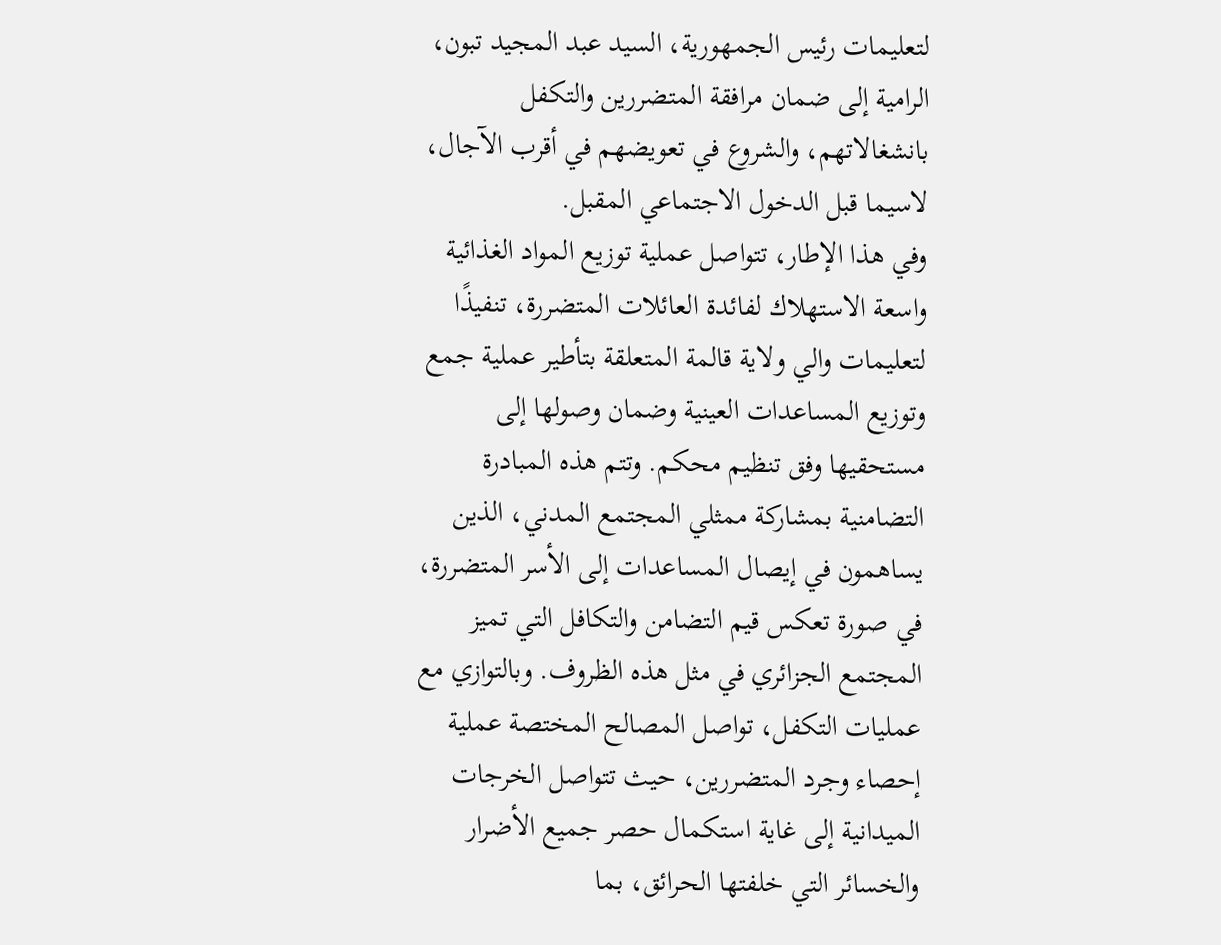لتعليمات رئيس الجمهورية، السيد عبد المجيد تبون، الرامية إلى ضمان مرافقة المتضررين والتكفل بانشغالاتهم، والشروع في تعويضهم في أقرب الآجال، لاسيما قبل الدخول الاجتماعي المقبل.
وفي هذا الإطار، تتواصل عملية توزيع المواد الغذائية واسعة الاستهلاك لفائدة العائلات المتضررة، تنفيذًا لتعليمات والي ولاية قالمة المتعلقة بتأطير عملية جمع وتوزيع المساعدات العينية وضمان وصولها إلى مستحقيها وفق تنظيم محكم. وتتم هذه المبادرة التضامنية بمشاركة ممثلي المجتمع المدني، الذين يساهمون في إيصال المساعدات إلى الأسر المتضررة، في صورة تعكس قيم التضامن والتكافل التي تميز المجتمع الجزائري في مثل هذه الظروف. وبالتوازي مع عمليات التكفل، تواصل المصالح المختصة عملية إحصاء وجرد المتضررين، حيث تتواصل الخرجات الميدانية إلى غاية استكمال حصر جميع الأضرار والخسائر التي خلفتها الحرائق، بما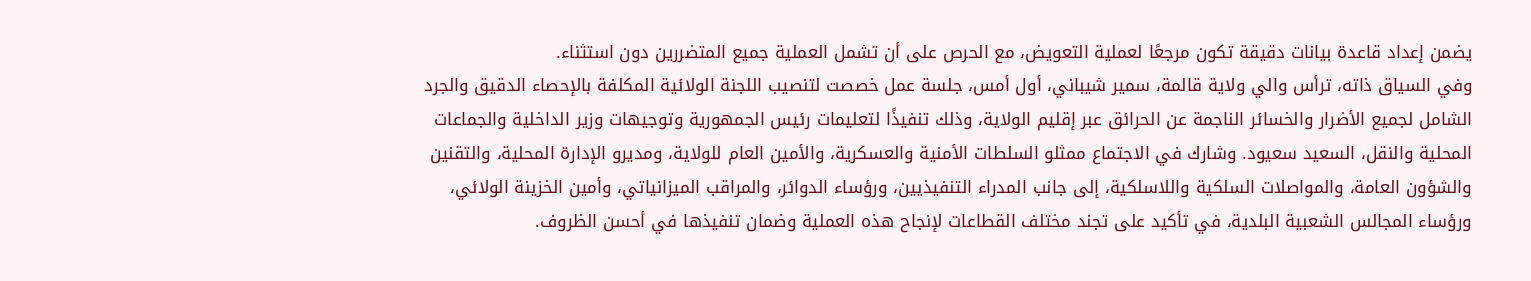يضمن إعداد قاعدة بيانات دقيقة تكون مرجعًا لعملية التعويض، مع الحرص على أن تشمل العملية جميع المتضررين دون استثناء.
وفي السياق ذاته، ترأس والي ولاية قالمة، سمير شيباني، أول أمس، جلسة عمل خصصت لتنصيب اللجنة الولائية المكلفة بالإحصاء الدقيق والجرد الشامل لجميع الأضرار والخسائر الناجمة عن الحرائق عبر إقليم الولاية، وذلك تنفيذًا لتعليمات رئيس الجمهورية وتوجيهات وزير الداخلية والجماعات المحلية والنقل، السعيد سعيود. وشارك في الاجتماع ممثلو السلطات الأمنية والعسكرية، والأمين العام للولاية، ومديرو الإدارة المحلية، والتقنين والشؤون العامة، والمواصلات السلكية واللاسلكية، إلى جانب المدراء التنفيذيين، ورؤساء الدوائر، والمراقب الميزانياتي، وأمين الخزينة الولائي، ورؤساء المجالس الشعبية البلدية، في تأكيد على تجند مختلف القطاعات لإنجاح هذه العملية وضمان تنفيذها في أحسن الظروف.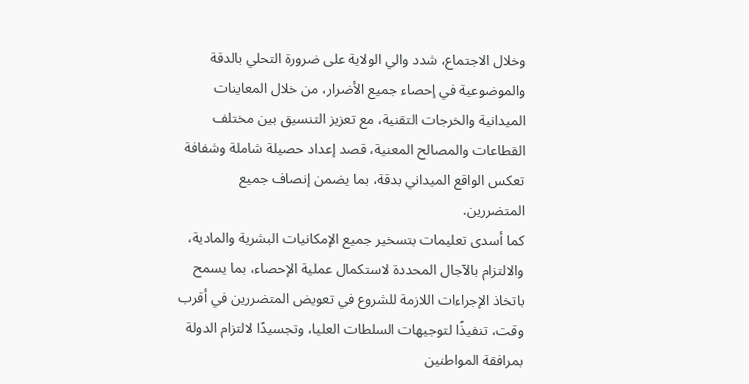وخلال الاجتماع، شدد والي الولاية على ضرورة التحلي بالدقة والموضوعية في إحصاء جميع الأضرار، من خلال المعاينات الميدانية والخرجات التقنية، مع تعزيز التنسيق بين مختلف القطاعات والمصالح المعنية، قصد إعداد حصيلة شاملة وشفافة تعكس الواقع الميداني بدقة، بما يضمن إنصاف جميع المتضررين.
كما أسدى تعليمات بتسخير جميع الإمكانيات البشرية والمادية، والالتزام بالآجال المحددة لاستكمال عملية الإحصاء، بما يسمح باتخاذ الإجراءات اللازمة للشروع في تعويض المتضررين في أقرب وقت، تنفيذًا لتوجيهات السلطات العليا، وتجسيدًا لالتزام الدولة بمرافقة المواطنين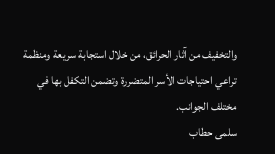والتخفيف من آثار الحرائق، من خلال استجابة سريعة ومنظمة تراعي احتياجات الأسر المتضررة وتضمن التكفل بها في مختلف الجوانب.
سلمى حطاب